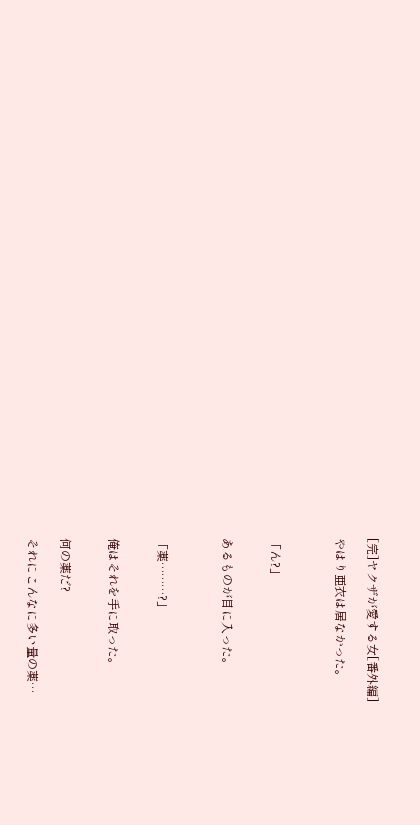[完]ヤクザが愛する女[番外編]

やはり亜衣は居なかった。



「ん?」


あるものが目に入った。



「薬………?」


俺はそれを手に取った。


何の薬だ?

それにこんなに多い量の薬…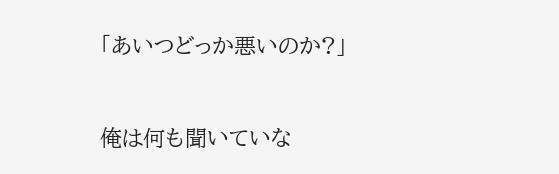「あいつどっか悪いのか?」


俺は何も聞いていな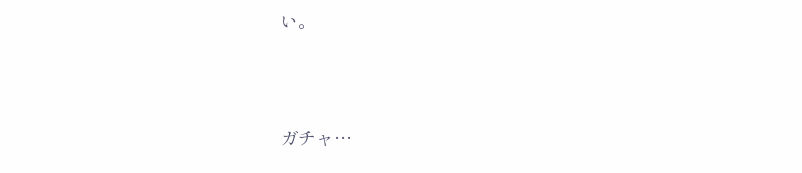い。




ガチャ…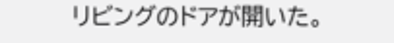リビングのドアが開いた。